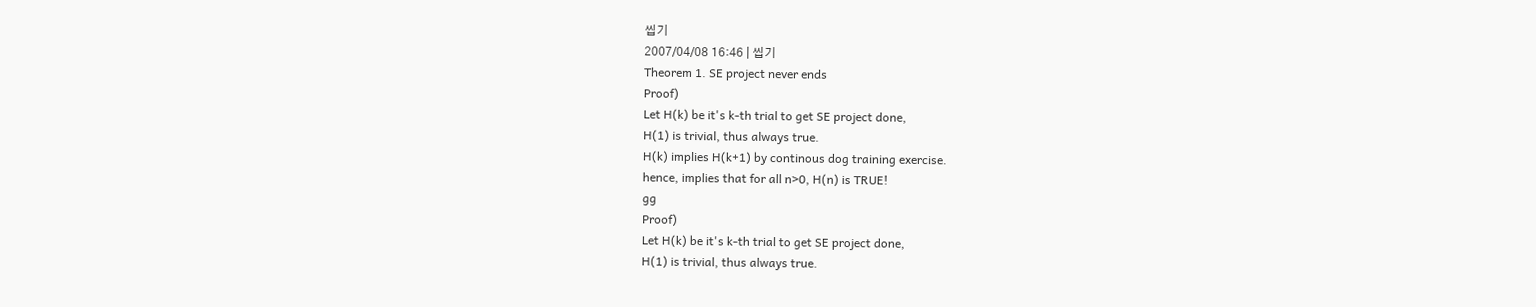씹기
2007/04/08 16:46 | 씹기
Theorem 1. SE project never ends
Proof)
Let H(k) be it's k-th trial to get SE project done,
H(1) is trivial, thus always true.
H(k) implies H(k+1) by continous dog training exercise.
hence, implies that for all n>0, H(n) is TRUE!
gg
Proof)
Let H(k) be it's k-th trial to get SE project done,
H(1) is trivial, thus always true.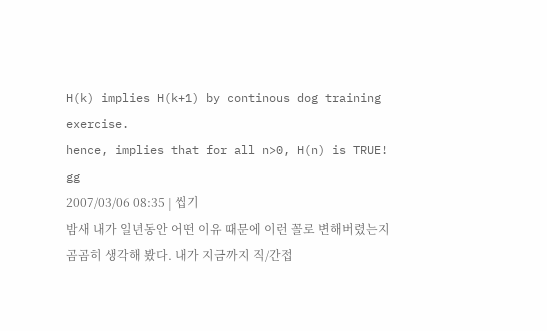H(k) implies H(k+1) by continous dog training exercise.
hence, implies that for all n>0, H(n) is TRUE!
gg
2007/03/06 08:35 | 씹기
밤새 내가 일년동안 어떤 이유 때문에 이런 꼴로 변해버렸는지 곰곰히 생각해 봤다. 내가 지금까지 직/간접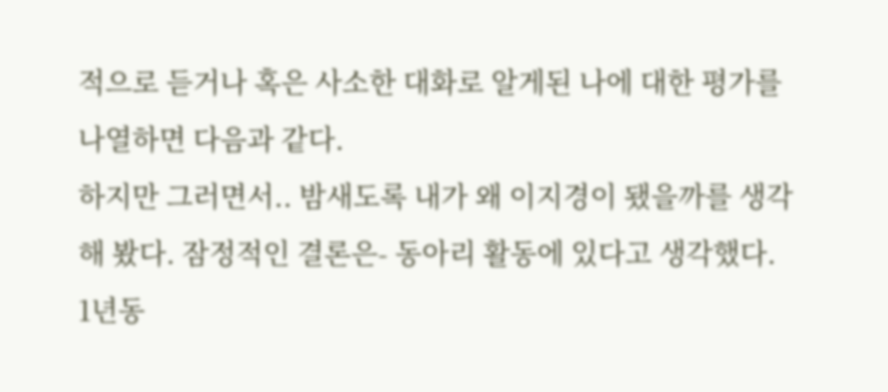적으로 듣거나 혹은 사소한 대화로 알게된 나에 대한 평가를 나열하면 다음과 같다.
하지만 그러면서.. 밤새도록 내가 왜 이지경이 됐을까를 생각해 봤다. 잠정적인 결론은- 동아리 활동에 있다고 생각했다.
1년동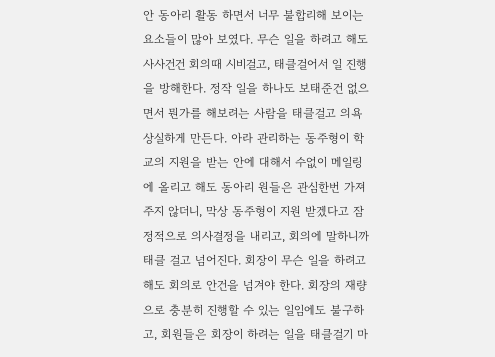안 동아리 활동 하면서 너무 불합리해 보이는 요소들이 많아 보였다. 무슨 일을 하려고 해도 사사건건 회의때 시비걸고, 태클걸어서 일 진행을 방해한다. 정작 일을 하나도 보태준건 없으면서 뭔가를 해보려는 사람을 태클걸고 의욕상실하게 만든다. 아라 관리하는 동주형이 학교의 지원을 받는 안에 대해서 수없이 메일링에 올리고 해도 동아리 원들은 관심한번 가져주지 않더니, 막상 동주형이 지원 받겠다고 잠정적으로 의사결정을 내리고, 회의에 말하니까 태클 걸고 넘어진다. 회장이 무슨 일을 하려고 해도 회의로 안건을 넘겨야 한다. 회장의 재량으로 충분히 진행할 수 있는 일임에도 불구하고, 회원들은 회장이 하려는 일을 태클걸기 마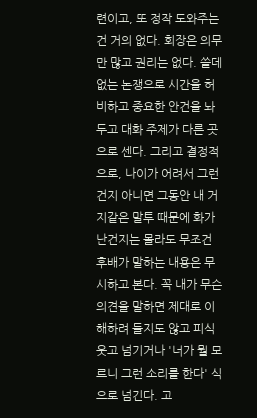련이고, 또 정작 도와주는건 거의 없다. 회장은 의무만 많고 권리는 없다. 쓸데없는 논쟁으로 시간을 허비하고 중요한 안건을 놔두고 대화 주제가 다른 곳으로 센다. 그리고 결정적으로, 나이가 어려서 그런건지 아니면 그동안 내 거지같은 말투 때문에 화가 난건지는 몰라도 무조건 후배가 말하는 내용은 무시하고 본다. 꼭 내가 무슨 의견을 말하면 제대로 이해하려 들지도 않고 피식 웃고 넘기거나 '너가 뭘 모르니 그런 소리를 한다' 식으로 넘긴다. 고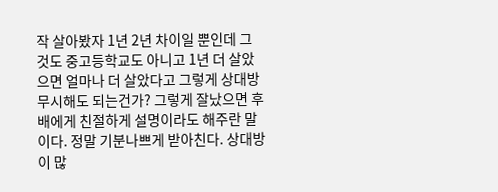작 살아봤자 1년 2년 차이일 뿐인데 그것도 중고등학교도 아니고 1년 더 살았으면 얼마나 더 살았다고 그렇게 상대방 무시해도 되는건가? 그렇게 잘났으면 후배에게 친절하게 설명이라도 해주란 말이다. 정말 기분나쁘게 받아친다. 상대방이 많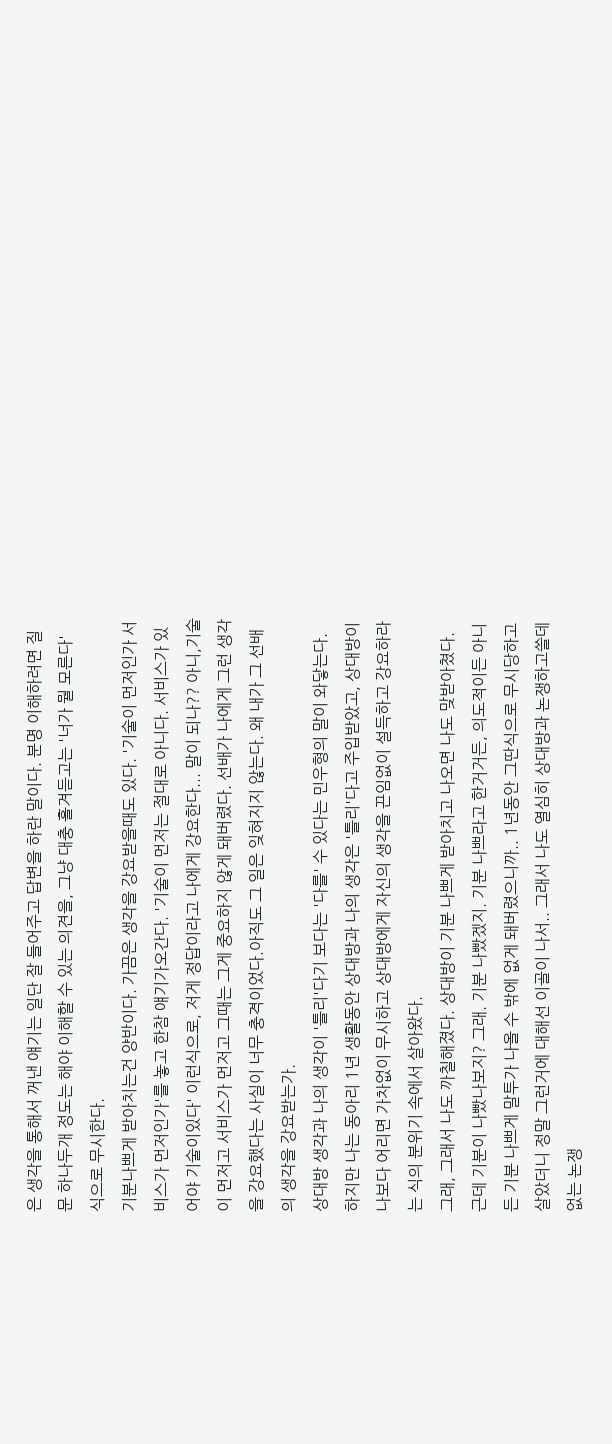은 생각을 통해서 꺼낸 얘기는 일단 잘 들어주고 답변을 하란 말이다. 분명 이해하려면 질문 하나두개 정도는 해야 이해할 수 있는 의견을, 그냥 대충 흘겨듣고는 '너가 뭘 모른다' 식으로 무시한다.
기분나쁘게 받아치는건 양반이다. 가끔은 생각을 강요받을때도 있다. '기술이 먼저인가 서비스가 먼저인가'를 놓고 한참 얘기가오간다. '기술이 먼저는 절대로 아니다. 서비스가 있어야 기술이있다' 이런식으로, 저게 정답이라고 나에게 강요한다... 말이 되나?? 아니,기술이 먼저고 서비스가 먼저고 그때는 그게 중요하지 않게 돼버렸다. 선배가 나에게 그런 생각을 강요했다는 사실이 너무 충격이었다.아직도 그 일은 잊혀지지 않는다. 왜 내가 그 선배의 생각을 강요받는가.
상대방 생각과 나의 생각이 '틀리'다기 보다는 '다를' 수 있다는 민우형의 말이 와닿는다. 하지만 나는 동아리 1년 생활동안 상대방과 나의 생각은 '틀리'다고 주입받았고, 상대방이 나보다 어리면 가차없이 무시하고 상대방에게 자신의 생각을 끈임없이 설득하고 강요하라는 식의 분위기 속에서 살아왔다.
그래, 그래서 나도 까칠해졌다. 상대방이 기분 나쁘게 받아치고 나오면 나도 맞받아쳤다. 근데 기분이 나빴나보지? 그래. 기분 나빴겠지. 기분 나쁘라고 한거거든, 의도적이든 아니든 기분 나쁘게 말투가 나올 수 밖에 없게 돼버렸으니까.. 1년동안 그딴식으로 무시당하고 살았더니 정말 그런거에 대해선 이골이 나서.. 그래서 나도 열심히 상대방과 논쟁하고쓸데없는 논쟁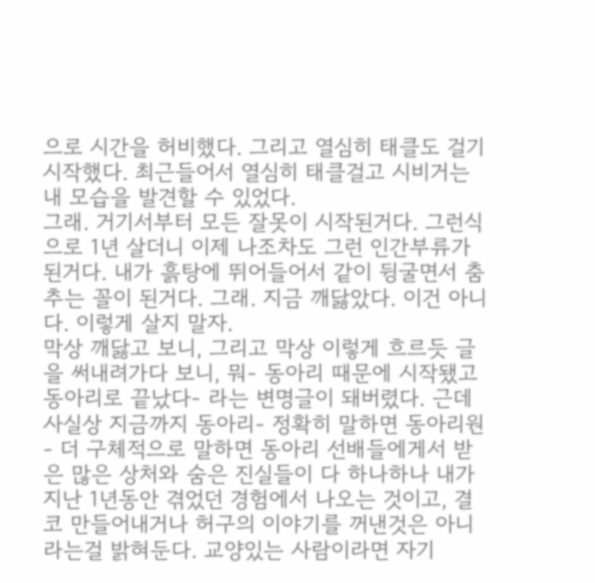으로 시간을 허비했다. 그리고 열심히 태클도 걸기 시작했다. 최근들어서 열심히 태클걸고 시비거는 내 모습을 발견할 수 있었다.
그래. 거기서부터 모든 잘못이 시작된거다. 그런식으로 1년 살더니 이제 나조차도 그런 인간부류가 된거다. 내가 흙탕에 뛰어들어서 같이 뒹굴면서 춤추는 꼴이 된거다. 그래. 지금 깨닳았다. 이건 아니다. 이렇게 살지 말자.
막상 깨닳고 보니, 그리고 막상 이렇게 흐르듯 글을 써내려가다 보니, 뭐- 동아리 때문에 시작됐고 동아리로 끝났다- 라는 변명글이 돼버렸다. 근데 사실상 지금까지 동아리- 정확히 말하면 동아리원- 더 구체적으로 말하면 동아리 선배들에게서 받은 많은 상처와 숨은 진실들이 다 하나하나 내가 지난 1년동안 겪었던 경험에서 나오는 것이고, 결코 만들어내거나 허구의 이야기를 꺼낸것은 아니라는걸 밝혀둔다. 교양있는 사람이라면 자기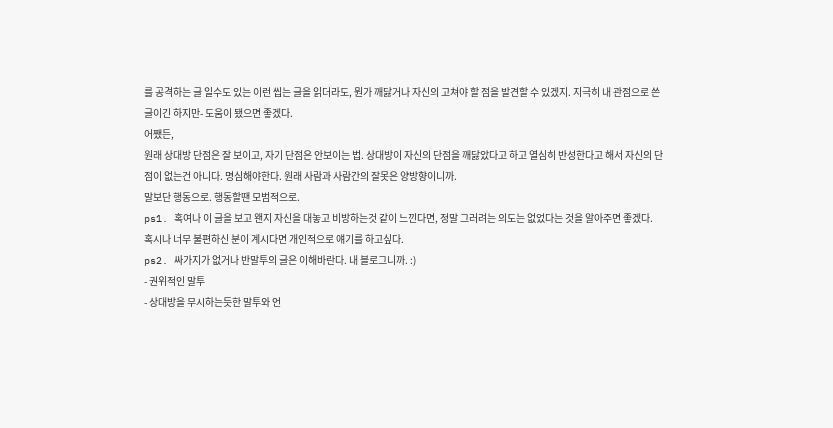를 공격하는 글 일수도 있는 이런 씹는 글을 읽더라도, 뭔가 깨닳거나 자신의 고쳐야 할 점을 발견할 수 있겠지. 지극히 내 관점으로 쓴 글이긴 하지만- 도움이 됐으면 좋겠다.
어쨌든,
원래 상대방 단점은 잘 보이고, 자기 단점은 안보이는 법. 상대방이 자신의 단점을 깨닳았다고 하고 열심히 반성한다고 해서 자신의 단점이 없는건 아니다. 명심해야한다. 원래 사람과 사람간의 잘못은 양방향이니까.
말보단 행동으로. 행동할땐 모범적으로.
ps1. 혹여나 이 글을 보고 왠지 자신을 대놓고 비방하는것 같이 느낀다면, 정말 그러려는 의도는 없었다는 것을 알아주면 좋겠다. 혹시나 너무 불편하신 분이 계시다면 개인적으로 얘기를 하고싶다.
ps2. 싸가지가 없거나 반말투의 글은 이해바란다. 내 블로그니까. :)
- 권위적인 말투
- 상대방을 무시하는듯한 말투와 언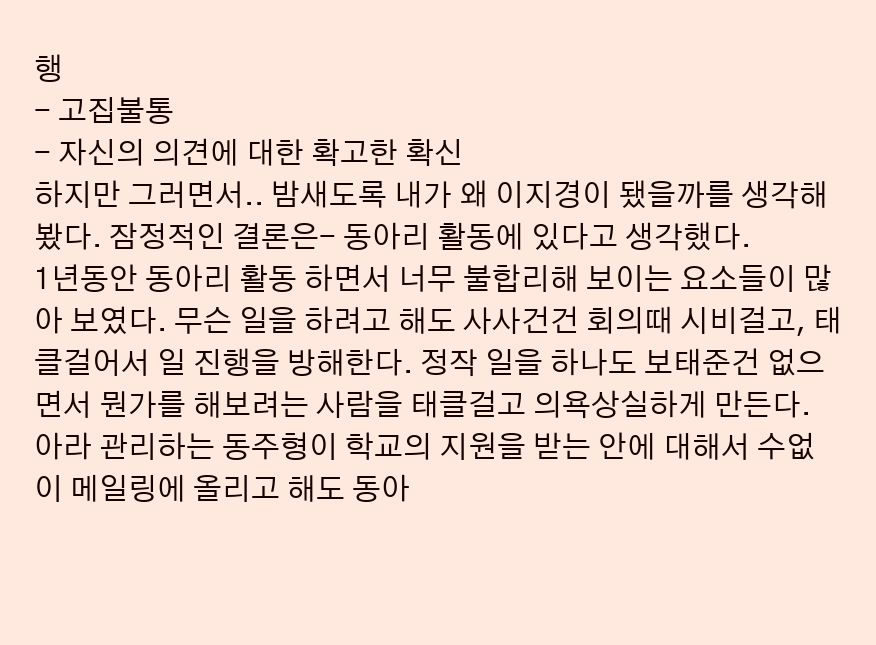행
- 고집불통
- 자신의 의견에 대한 확고한 확신
하지만 그러면서.. 밤새도록 내가 왜 이지경이 됐을까를 생각해 봤다. 잠정적인 결론은- 동아리 활동에 있다고 생각했다.
1년동안 동아리 활동 하면서 너무 불합리해 보이는 요소들이 많아 보였다. 무슨 일을 하려고 해도 사사건건 회의때 시비걸고, 태클걸어서 일 진행을 방해한다. 정작 일을 하나도 보태준건 없으면서 뭔가를 해보려는 사람을 태클걸고 의욕상실하게 만든다. 아라 관리하는 동주형이 학교의 지원을 받는 안에 대해서 수없이 메일링에 올리고 해도 동아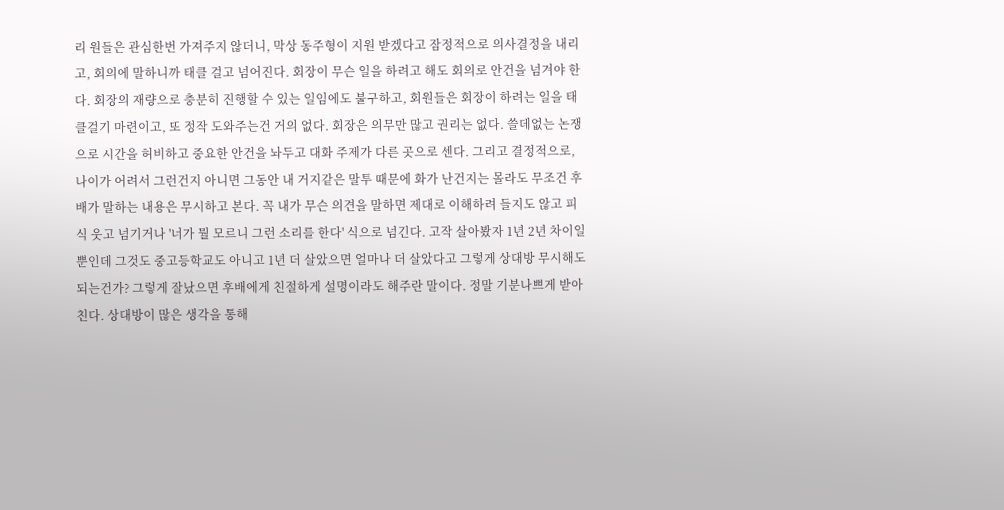리 원들은 관심한번 가져주지 않더니, 막상 동주형이 지원 받겠다고 잠정적으로 의사결정을 내리고, 회의에 말하니까 태클 걸고 넘어진다. 회장이 무슨 일을 하려고 해도 회의로 안건을 넘겨야 한다. 회장의 재량으로 충분히 진행할 수 있는 일임에도 불구하고, 회원들은 회장이 하려는 일을 태클걸기 마련이고, 또 정작 도와주는건 거의 없다. 회장은 의무만 많고 권리는 없다. 쓸데없는 논쟁으로 시간을 허비하고 중요한 안건을 놔두고 대화 주제가 다른 곳으로 센다. 그리고 결정적으로, 나이가 어려서 그런건지 아니면 그동안 내 거지같은 말투 때문에 화가 난건지는 몰라도 무조건 후배가 말하는 내용은 무시하고 본다. 꼭 내가 무슨 의견을 말하면 제대로 이해하려 들지도 않고 피식 웃고 넘기거나 '너가 뭘 모르니 그런 소리를 한다' 식으로 넘긴다. 고작 살아봤자 1년 2년 차이일 뿐인데 그것도 중고등학교도 아니고 1년 더 살았으면 얼마나 더 살았다고 그렇게 상대방 무시해도 되는건가? 그렇게 잘났으면 후배에게 친절하게 설명이라도 해주란 말이다. 정말 기분나쁘게 받아친다. 상대방이 많은 생각을 통해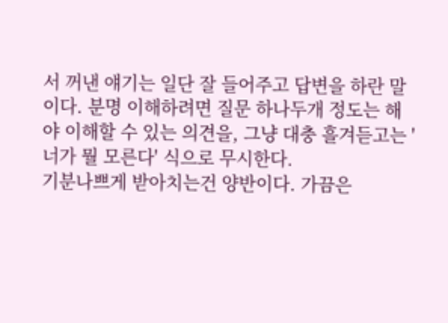서 꺼낸 얘기는 일단 잘 들어주고 답변을 하란 말이다. 분명 이해하려면 질문 하나두개 정도는 해야 이해할 수 있는 의견을, 그냥 대충 흘겨듣고는 '너가 뭘 모른다' 식으로 무시한다.
기분나쁘게 받아치는건 양반이다. 가끔은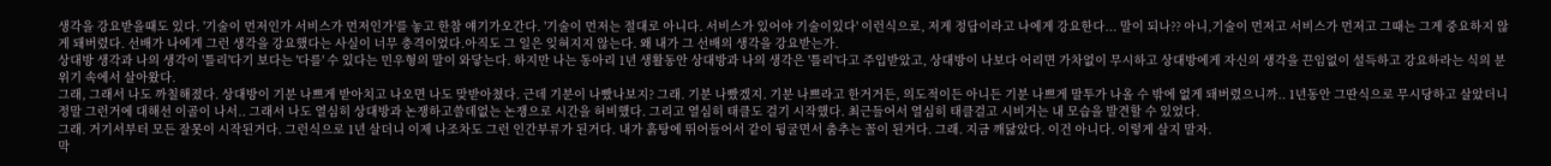생각을 강요받을때도 있다. '기술이 먼저인가 서비스가 먼저인가'를 놓고 한참 얘기가오간다. '기술이 먼저는 절대로 아니다. 서비스가 있어야 기술이있다' 이런식으로, 저게 정답이라고 나에게 강요한다... 말이 되나?? 아니,기술이 먼저고 서비스가 먼저고 그때는 그게 중요하지 않게 돼버렸다. 선배가 나에게 그런 생각을 강요했다는 사실이 너무 충격이었다.아직도 그 일은 잊혀지지 않는다. 왜 내가 그 선배의 생각을 강요받는가.
상대방 생각과 나의 생각이 '틀리'다기 보다는 '다를' 수 있다는 민우형의 말이 와닿는다. 하지만 나는 동아리 1년 생활동안 상대방과 나의 생각은 '틀리'다고 주입받았고, 상대방이 나보다 어리면 가차없이 무시하고 상대방에게 자신의 생각을 끈임없이 설득하고 강요하라는 식의 분위기 속에서 살아왔다.
그래, 그래서 나도 까칠해졌다. 상대방이 기분 나쁘게 받아치고 나오면 나도 맞받아쳤다. 근데 기분이 나빴나보지? 그래. 기분 나빴겠지. 기분 나쁘라고 한거거든, 의도적이든 아니든 기분 나쁘게 말투가 나올 수 밖에 없게 돼버렸으니까.. 1년동안 그딴식으로 무시당하고 살았더니 정말 그런거에 대해선 이골이 나서.. 그래서 나도 열심히 상대방과 논쟁하고쓸데없는 논쟁으로 시간을 허비했다. 그리고 열심히 태클도 걸기 시작했다. 최근들어서 열심히 태클걸고 시비거는 내 모습을 발견할 수 있었다.
그래. 거기서부터 모든 잘못이 시작된거다. 그런식으로 1년 살더니 이제 나조차도 그런 인간부류가 된거다. 내가 흙탕에 뛰어들어서 같이 뒹굴면서 춤추는 꼴이 된거다. 그래. 지금 깨닳았다. 이건 아니다. 이렇게 살지 말자.
막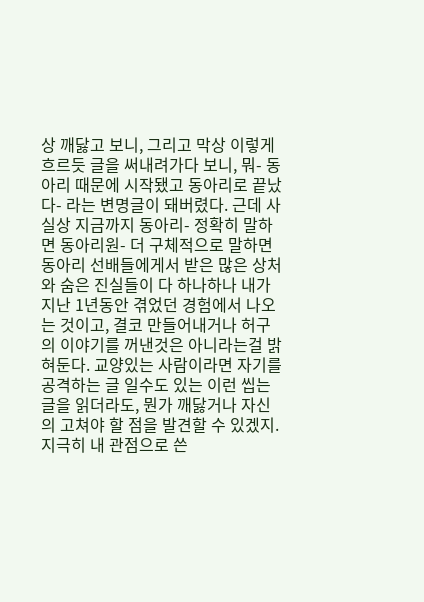상 깨닳고 보니, 그리고 막상 이렇게 흐르듯 글을 써내려가다 보니, 뭐- 동아리 때문에 시작됐고 동아리로 끝났다- 라는 변명글이 돼버렸다. 근데 사실상 지금까지 동아리- 정확히 말하면 동아리원- 더 구체적으로 말하면 동아리 선배들에게서 받은 많은 상처와 숨은 진실들이 다 하나하나 내가 지난 1년동안 겪었던 경험에서 나오는 것이고, 결코 만들어내거나 허구의 이야기를 꺼낸것은 아니라는걸 밝혀둔다. 교양있는 사람이라면 자기를 공격하는 글 일수도 있는 이런 씹는 글을 읽더라도, 뭔가 깨닳거나 자신의 고쳐야 할 점을 발견할 수 있겠지. 지극히 내 관점으로 쓴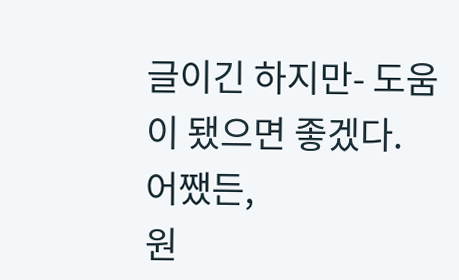글이긴 하지만- 도움이 됐으면 좋겠다.
어쨌든,
원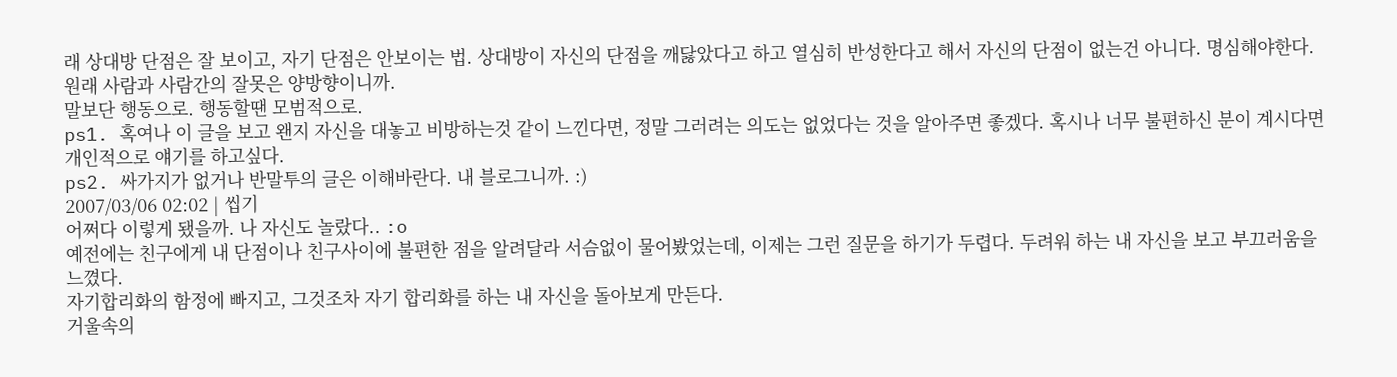래 상대방 단점은 잘 보이고, 자기 단점은 안보이는 법. 상대방이 자신의 단점을 깨닳았다고 하고 열심히 반성한다고 해서 자신의 단점이 없는건 아니다. 명심해야한다. 원래 사람과 사람간의 잘못은 양방향이니까.
말보단 행동으로. 행동할땐 모범적으로.
ps1. 혹여나 이 글을 보고 왠지 자신을 대놓고 비방하는것 같이 느낀다면, 정말 그러려는 의도는 없었다는 것을 알아주면 좋겠다. 혹시나 너무 불편하신 분이 계시다면 개인적으로 얘기를 하고싶다.
ps2. 싸가지가 없거나 반말투의 글은 이해바란다. 내 블로그니까. :)
2007/03/06 02:02 | 씹기
어쩌다 이렇게 됐을까. 나 자신도 놀랐다.. :o
예전에는 친구에게 내 단점이나 친구사이에 불편한 점을 알려달라 서슴없이 물어봤었는데, 이제는 그런 질문을 하기가 두렵다. 두려워 하는 내 자신을 보고 부끄러움을 느꼈다.
자기합리화의 함정에 빠지고, 그것조차 자기 합리화를 하는 내 자신을 돌아보게 만든다.
거울속의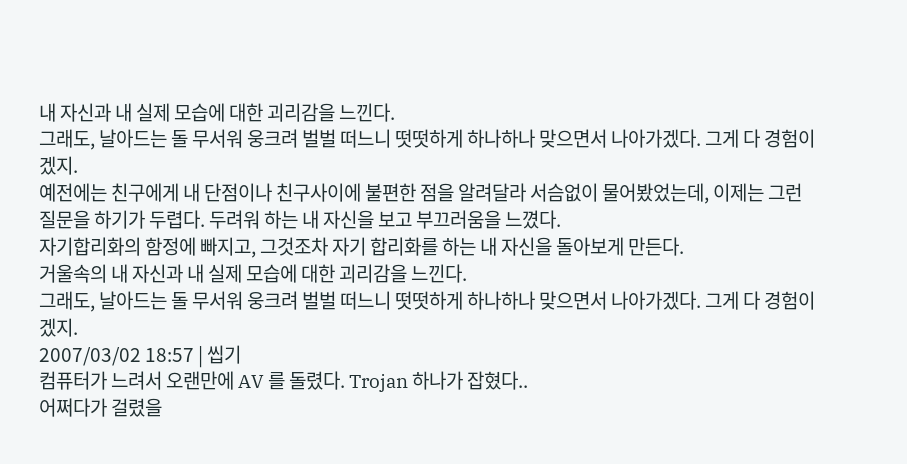내 자신과 내 실제 모습에 대한 괴리감을 느낀다.
그래도, 날아드는 돌 무서워 웅크려 벌벌 떠느니 떳떳하게 하나하나 맞으면서 나아가겠다. 그게 다 경험이겠지.
예전에는 친구에게 내 단점이나 친구사이에 불편한 점을 알려달라 서슴없이 물어봤었는데, 이제는 그런 질문을 하기가 두렵다. 두려워 하는 내 자신을 보고 부끄러움을 느꼈다.
자기합리화의 함정에 빠지고, 그것조차 자기 합리화를 하는 내 자신을 돌아보게 만든다.
거울속의 내 자신과 내 실제 모습에 대한 괴리감을 느낀다.
그래도, 날아드는 돌 무서워 웅크려 벌벌 떠느니 떳떳하게 하나하나 맞으면서 나아가겠다. 그게 다 경험이겠지.
2007/03/02 18:57 | 씹기
컴퓨터가 느려서 오랜만에 AV 를 돌렸다. Trojan 하나가 잡혔다..
어쩌다가 걸렸을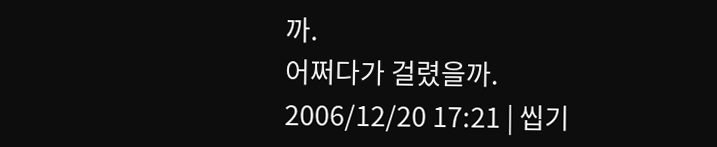까.
어쩌다가 걸렸을까.
2006/12/20 17:21 | 씹기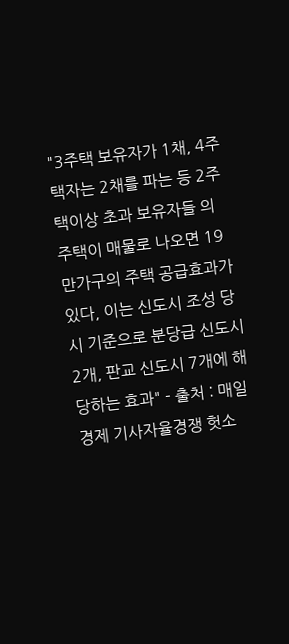"3주택 보유자가 1채, 4주택자는 2채를 파는 등 2주택이상 초과 보유자들 의 주택이 매물로 나오면 19만가구의 주택 공급효과가 있다, 이는 신도시 조성 당시 기준으로 분당급 신도시 2개, 판교 신도시 7개에 해당하는 효과" - 출처 : 매일경제 기사자율경쟁 헛소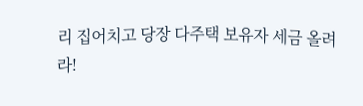리 집어치고 당장 다주택 보유자 세금 올려라!